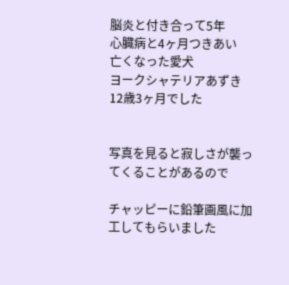脳炎と付き合って5年
心臓病と4ヶ月つきあい
亡くなった愛犬
ヨークシャテリアあずき
12歳3ヶ月でした


写真を見ると寂しさが襲ってくることがあるので

チャッピーに鉛筆画風に加工してもらいました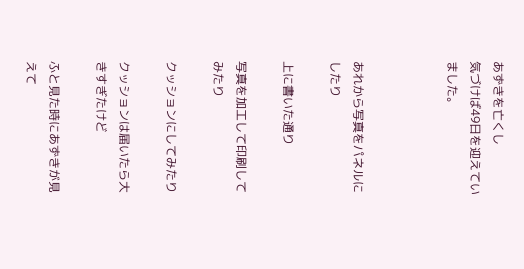あずきを亡くし
気づけば49日を迎えていました。



あれから写真をパネルにしたり

上に書いた通り

写真を加工して印刷してみたり

クッションにしてみたり

クッションは届いたら大きすぎたけど

ふと見た時にあずきが見えて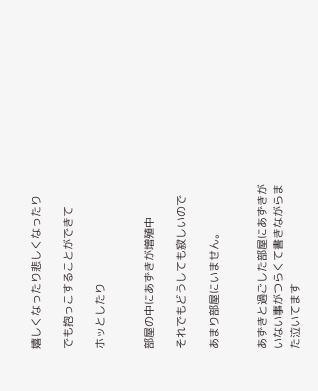嬉しくなったり悲しくなったり

でも抱っこすることができて

ホッとしたり


部屋の中にあずきが増殖中

それでもどうしても寂しいので

あまり部屋にいません。


あずきと過ごした部屋にあずきがいない事がつらくて書きながらまた泣いてます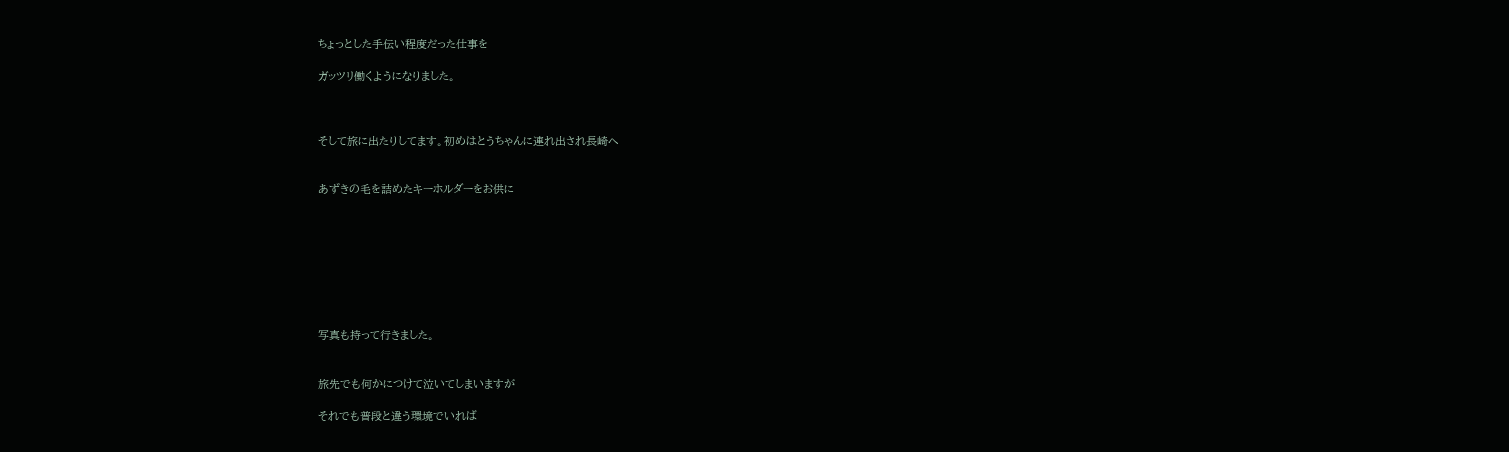ちょっとした手伝い程度だった仕事を

ガッツリ働くようになりました。



そして旅に出たりしてます。初めはとうちゃんに連れ出され長崎へ


あずきの毛を詰めたキーホルダーをお供に








写真も持って行きました。


旅先でも何かにつけて泣いてしまいますが

それでも普段と違う環境でいれば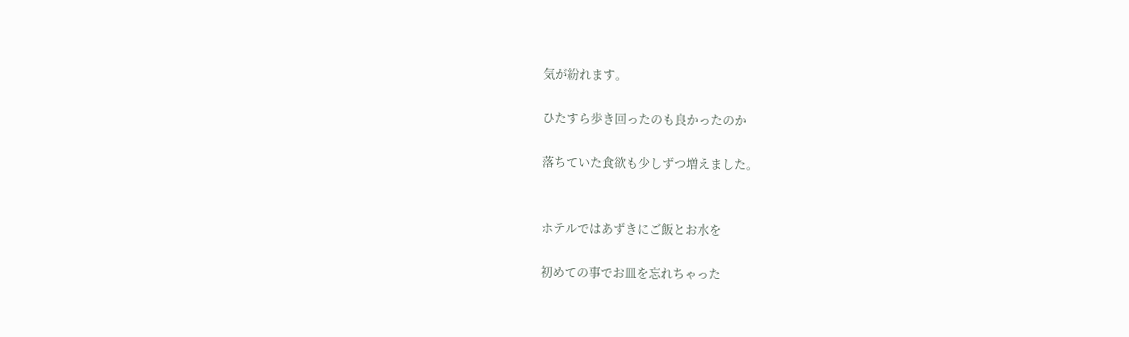気が紛れます。

ひたすら歩き回ったのも良かったのか

落ちていた食欲も少しずつ増えました。


ホテルではあずきにご飯とお水を

初めての事でお皿を忘れちゃった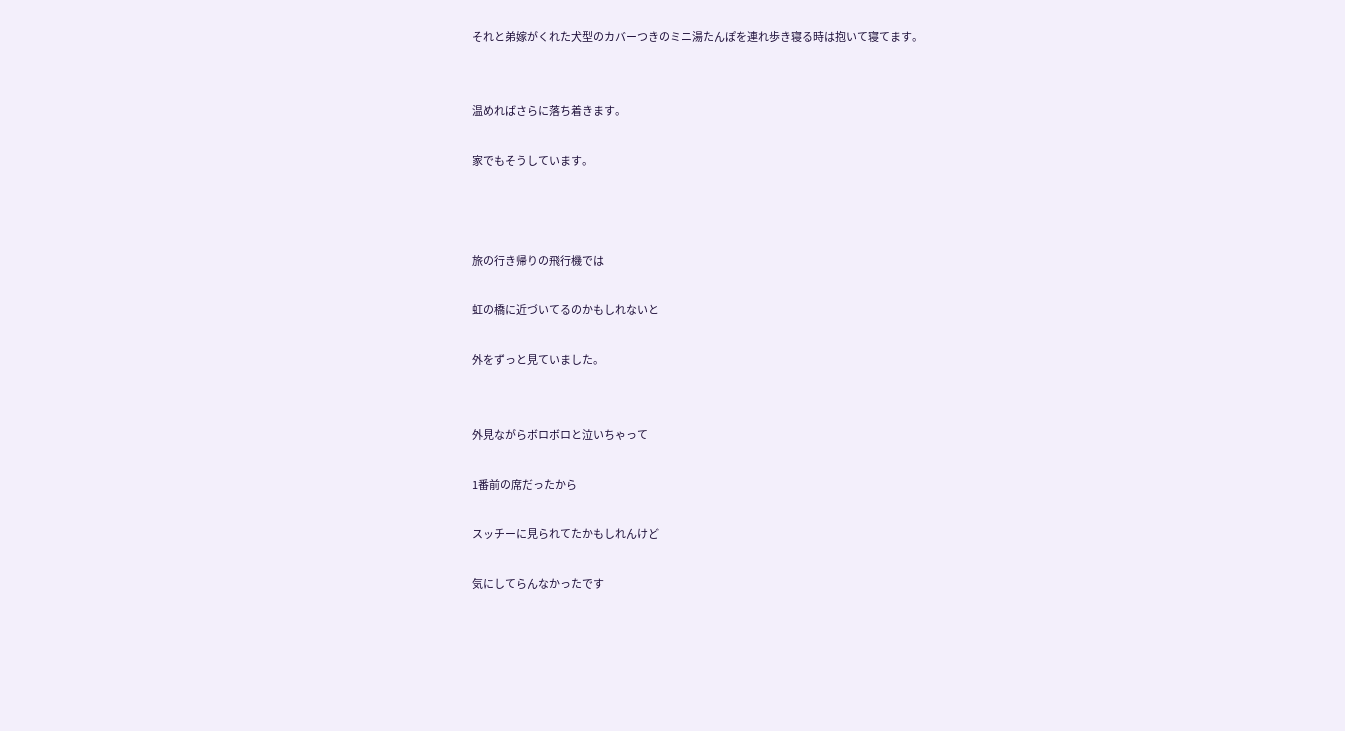それと弟嫁がくれた犬型のカバーつきのミニ湯たんぽを連れ歩き寝る時は抱いて寝てます。


温めればさらに落ち着きます。

家でもそうしています。



旅の行き帰りの飛行機では

虹の橋に近づいてるのかもしれないと

外をずっと見ていました。


外見ながらボロボロと泣いちゃって

1番前の席だったから

スッチーに見られてたかもしれんけど

気にしてらんなかったです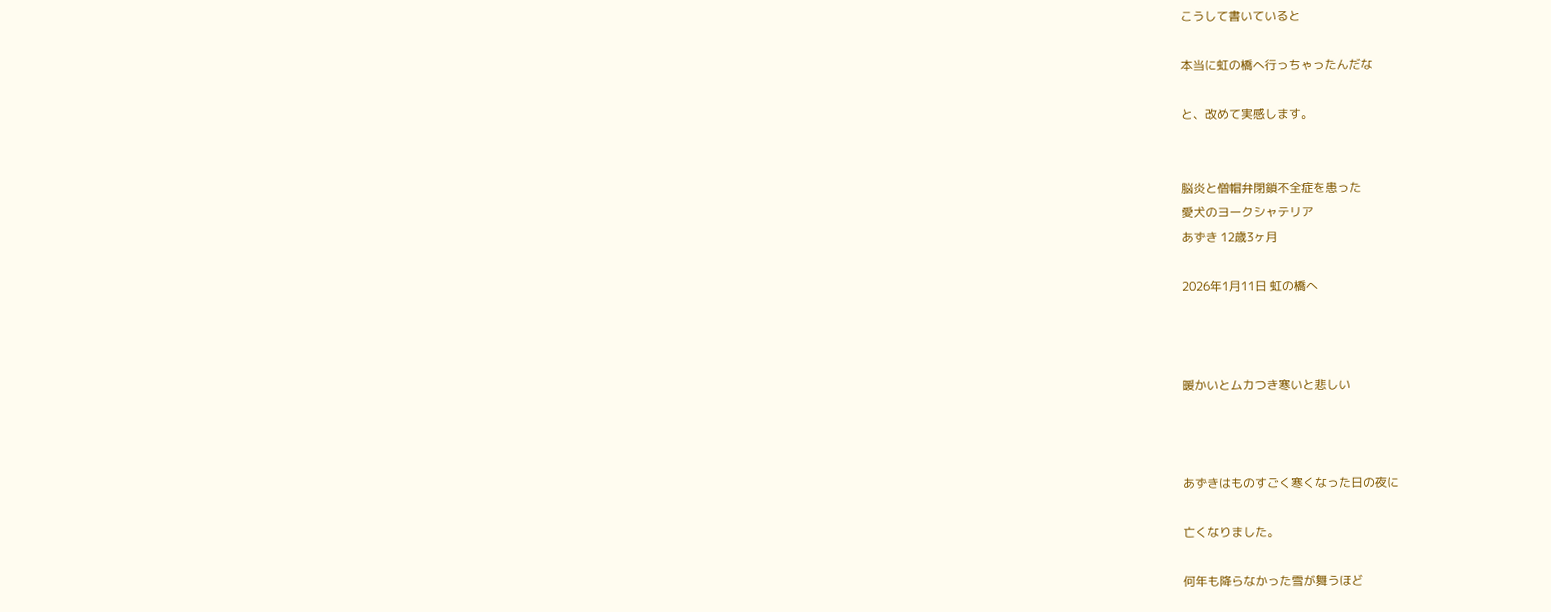こうして書いていると

本当に虹の橋へ行っちゃったんだな

と、改めて実感します。


脳炎と僧帽弁閉鎖不全症を患った
愛犬のヨークシャテリア
あずき 12歳3ヶ月

2026年1月11日 虹の橋へ



暖かいとムカつき寒いと悲しい



あずきはものすごく寒くなった日の夜に

亡くなりました。

何年も降らなかった雪が舞うほど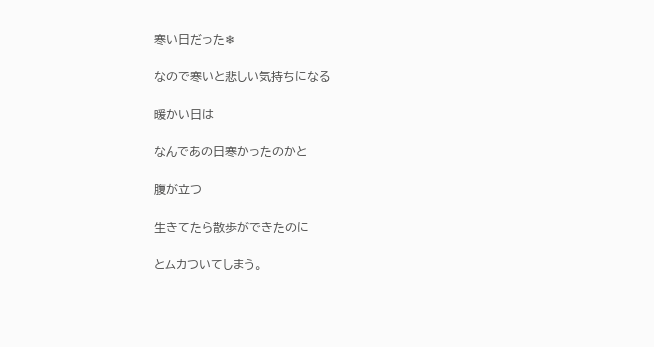寒い日だった❄

なので寒いと悲しい気持ちになる

暖かい日は

なんであの日寒かったのかと

腹が立つ

生きてたら散歩ができたのに

とムカついてしまう。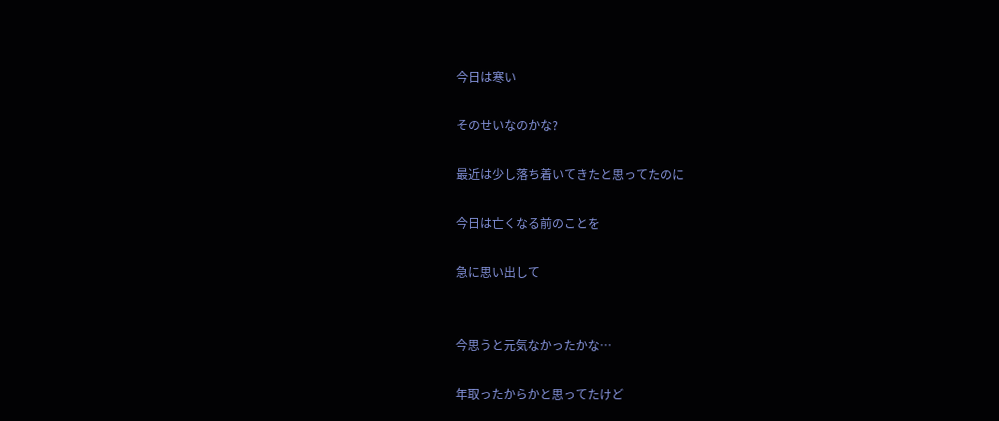今日は寒い

そのせいなのかな?

最近は少し落ち着いてきたと思ってたのに

今日は亡くなる前のことを

急に思い出して


今思うと元気なかったかな…

年取ったからかと思ってたけど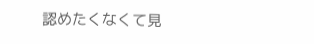認めたくなくて見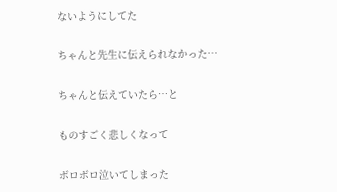ないようにしてた

ちゃんと先生に伝えられなかった…

ちゃんと伝えていたら…と

ものすごく悲しくなって

ボロボロ泣いてしまった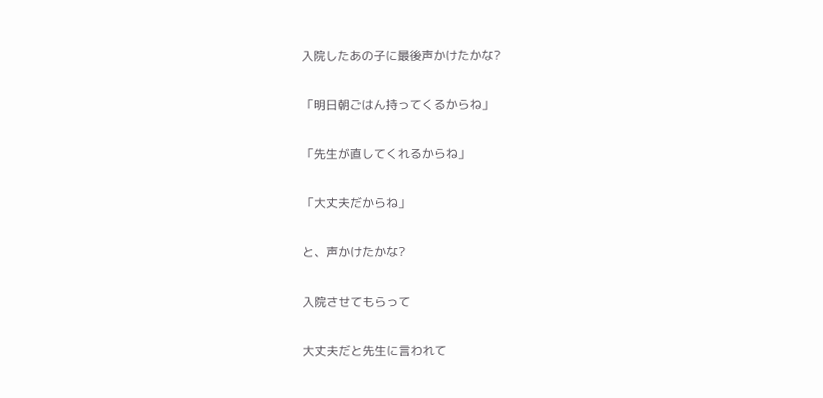入院したあの子に最後声かけたかな?

「明日朝ごはん持ってくるからね」

「先生が直してくれるからね」

「大丈夫だからね」

と、声かけたかな?

入院させてもらって

大丈夫だと先生に言われて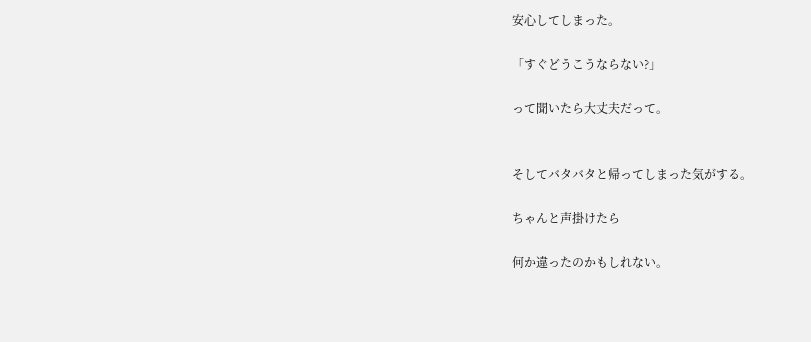安心してしまった。

「すぐどうこうならない?」

って聞いたら大丈夫だって。


そしてバタバタと帰ってしまった気がする。

ちゃんと声掛けたら

何か違ったのかもしれない。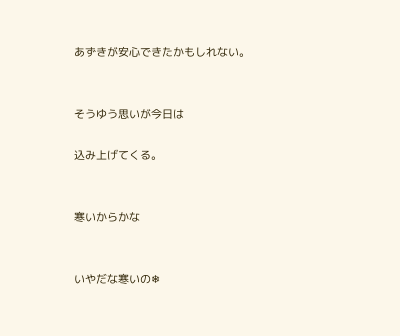あずきが安心できたかもしれない。


そうゆう思いが今日は

込み上げてくる。


寒いからかな


いやだな寒いの❄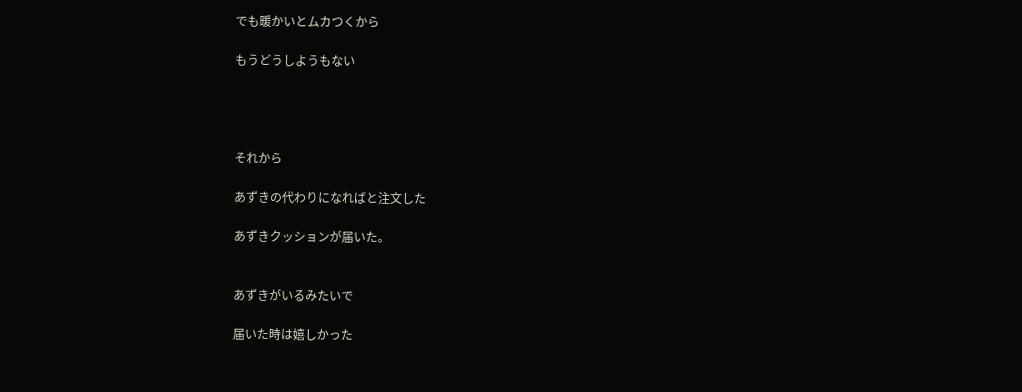でも暖かいとムカつくから

もうどうしようもない




それから

あずきの代わりになればと注文した

あずきクッションが届いた。


あずきがいるみたいで

届いた時は嬉しかった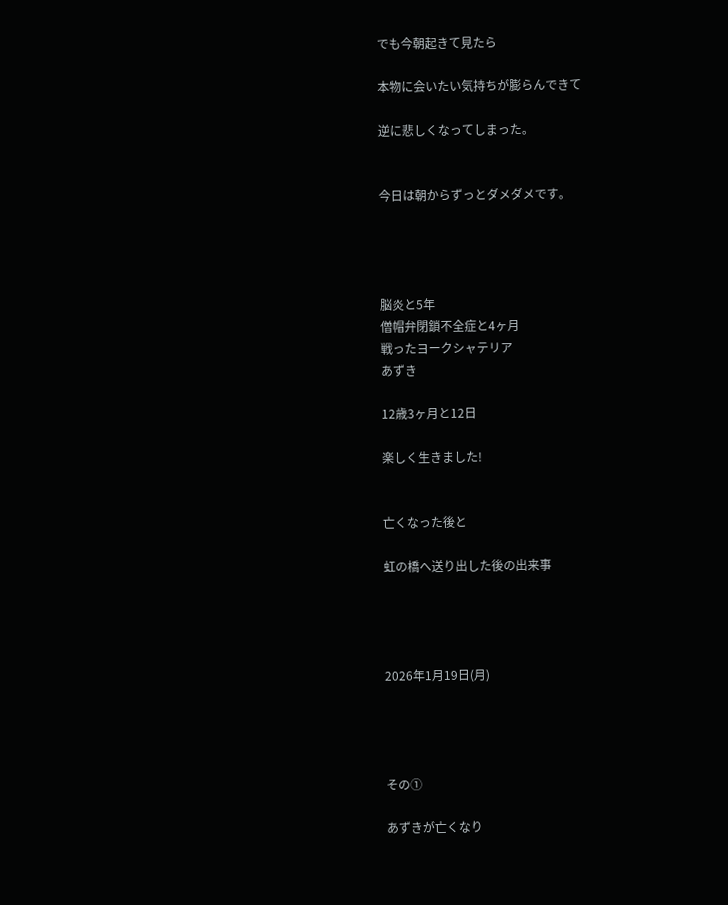でも今朝起きて見たら

本物に会いたい気持ちが膨らんできて

逆に悲しくなってしまった。


今日は朝からずっとダメダメです。




脳炎と5年
僧帽弁閉鎖不全症と4ヶ月
戦ったヨークシャテリア
あずき

12歳3ヶ月と12日

楽しく生きました!


亡くなった後と

虹の橋へ送り出した後の出来事




2026年1月19日(月)




その①

あずきが亡くなり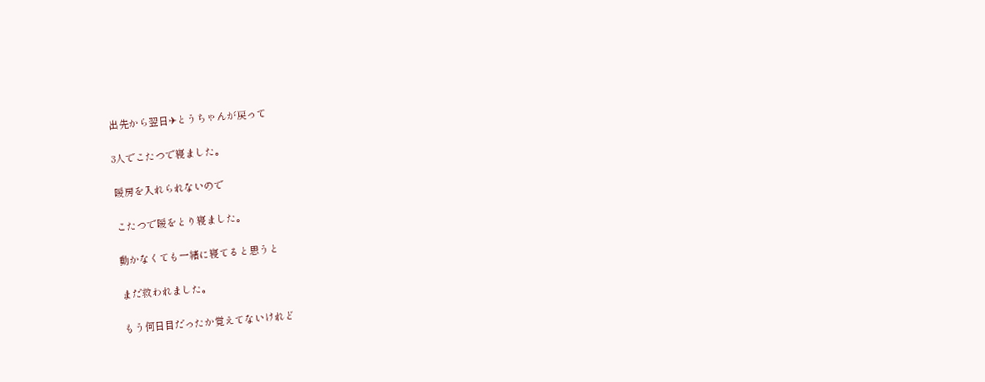出先から翌日✈とうちゃんが戻って

3人でこたつで寝ました。

暖房を入れられないので

こたつで暖をとり寝ました。

動かなくても一緒に寝てると思うと

まだ救われました。

もう何日目だったか覚えてないけれど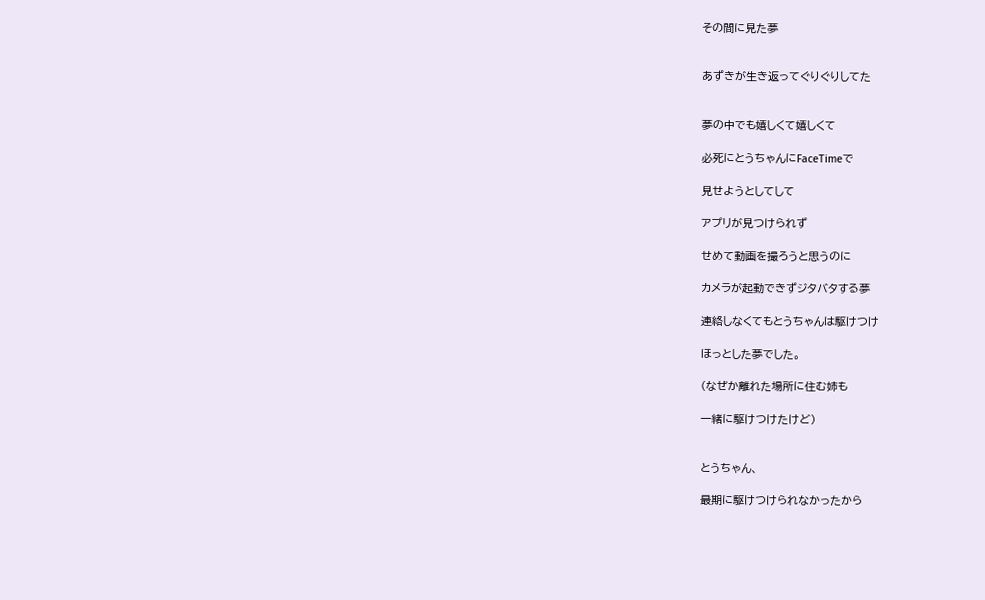その間に見た夢


あずきが生き返ってぐりぐりしてた


夢の中でも嬉しくて嬉しくて

必死にとうちゃんにFaceTimeで

見せようとしてして

アプリが見つけられず

せめて動画を撮ろうと思うのに

カメラが起動できずジタバタする夢

連絡しなくてもとうちゃんは駆けつけ

ほっとした夢でした。

(なぜか離れた場所に住む姉も

一緒に駆けつけたけど)


とうちゃん、

最期に駆けつけられなかったから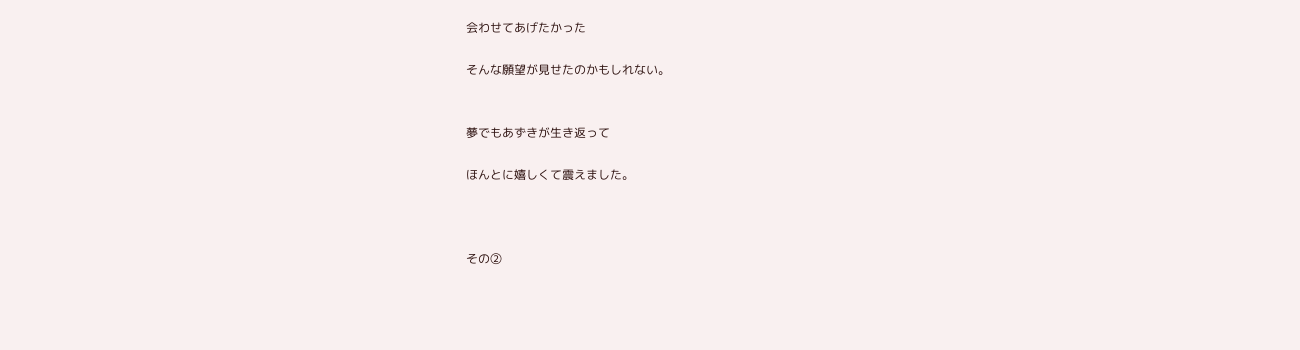会わせてあげたかった

そんな願望が見せたのかもしれない。


夢でもあずきが生き返って

ほんとに嬉しくて震えました。



その②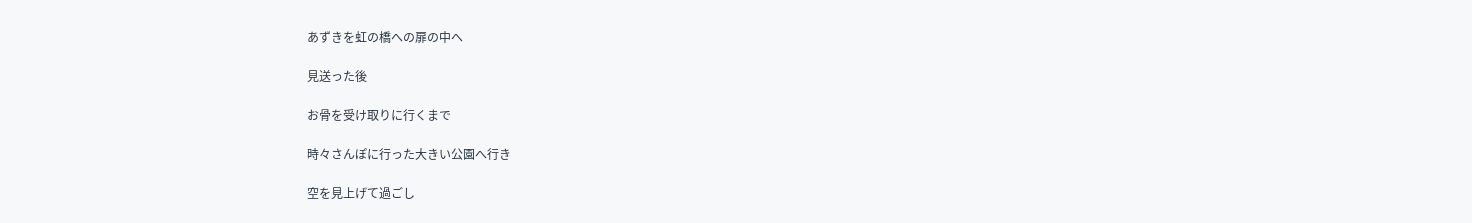あずきを虹の橋への扉の中へ

見送った後

お骨を受け取りに行くまで

時々さんぽに行った大きい公園へ行き

空を見上げて過ごし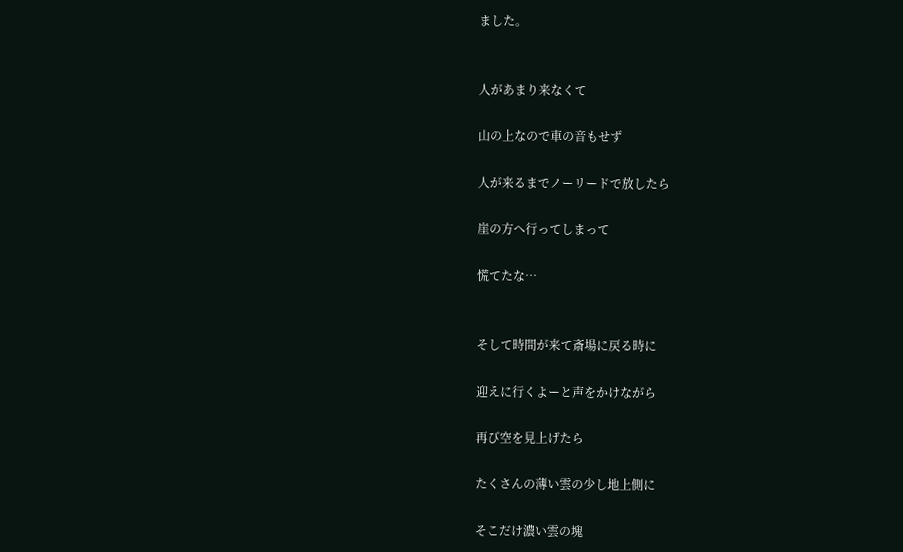ました。


人があまり来なくて

山の上なので車の音もせず

人が来るまでノーリードで放したら

崖の方へ行ってしまって

慌てたな…


そして時間が来て斎場に戻る時に

迎えに行くよーと声をかけながら

再び空を見上げたら

たくさんの薄い雲の少し地上側に

そこだけ濃い雲の塊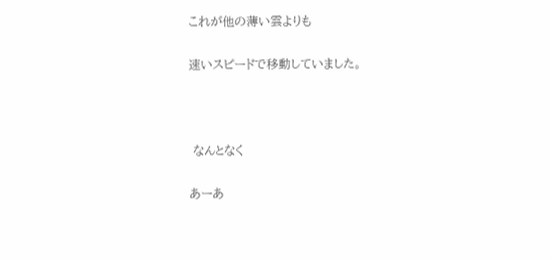これが他の薄い雲よりも

速いスピードで移動していました。



 なんとなく

あーあ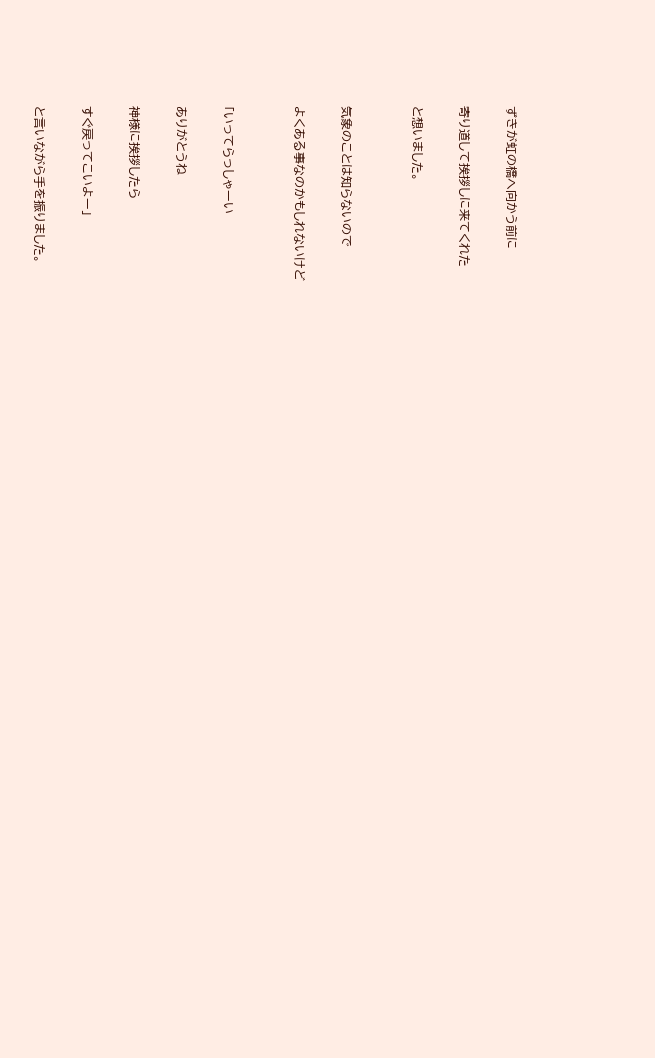ずきが虹の橋へ向かう前に

寄り道して挨拶しに来てくれた

と想いました。


気象のことは知らないので

よくある事なのかもしれないけど


「いってらっしゃーい

ありがとうね

神様に挨拶したら

すぐ戻ってこいよー」

と言いながら手を振りました。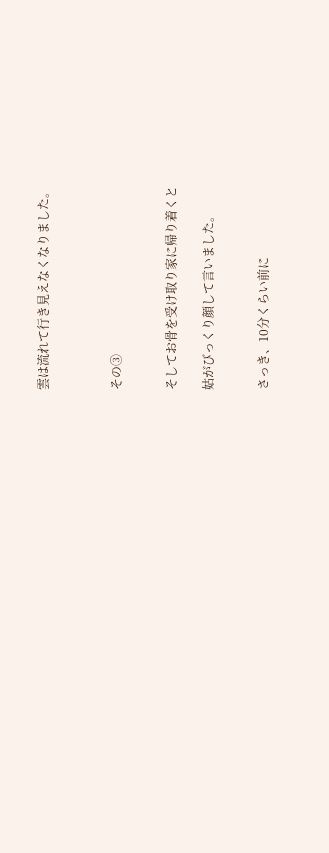雲は流れて行き見えなくなりました。



その③


そしてお骨を受け取り家に帰り着くと

姑がびっくり顔して言いました。


さっき、10分くらい前に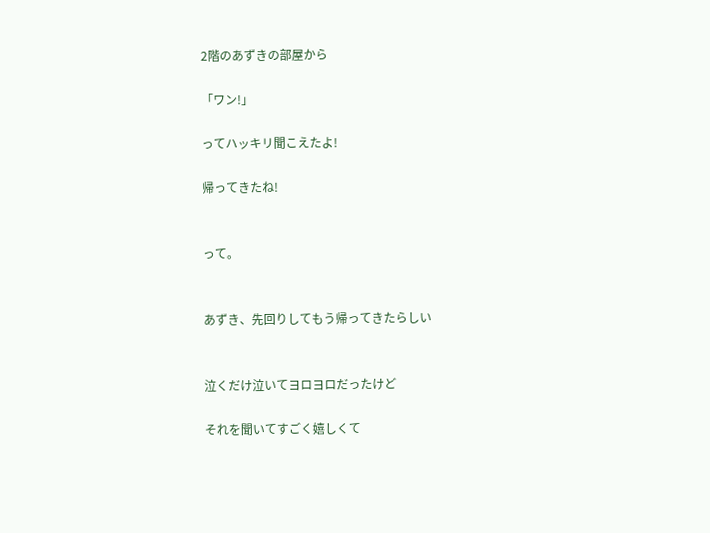2階のあずきの部屋から

「ワン!」

ってハッキリ聞こえたよ!

帰ってきたね!


って。


あずき、先回りしてもう帰ってきたらしい


泣くだけ泣いてヨロヨロだったけど

それを聞いてすごく嬉しくて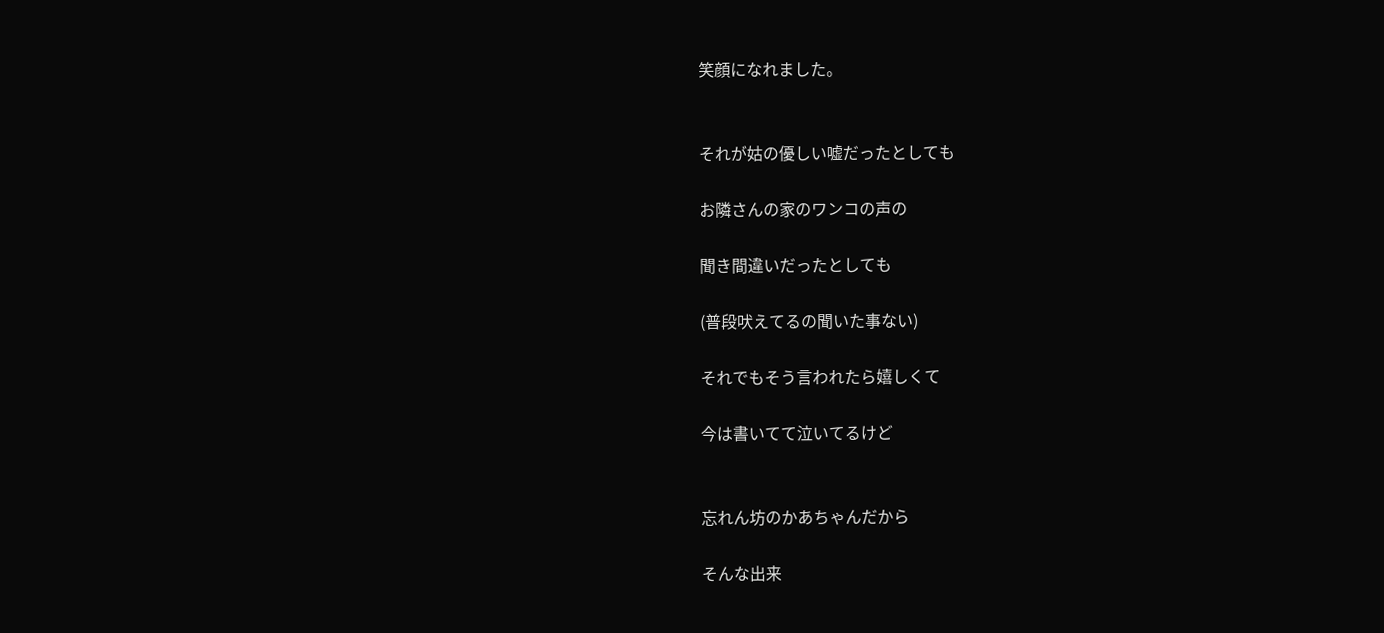笑顔になれました。


それが姑の優しい嘘だったとしても

お隣さんの家のワンコの声の

聞き間違いだったとしても

(普段吠えてるの聞いた事ない)

それでもそう言われたら嬉しくて

今は書いてて泣いてるけど


忘れん坊のかあちゃんだから

そんな出来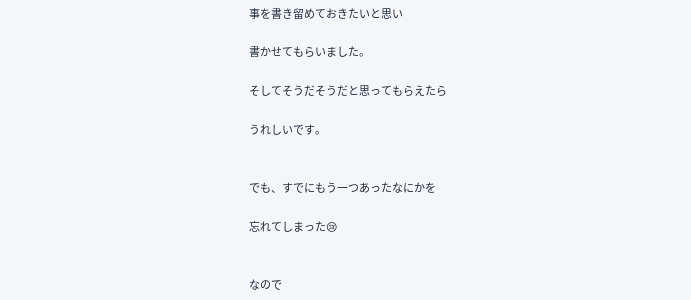事を書き留めておきたいと思い

書かせてもらいました。

そしてそうだそうだと思ってもらえたら

うれしいです。


でも、すでにもう一つあったなにかを

忘れてしまった😢


なので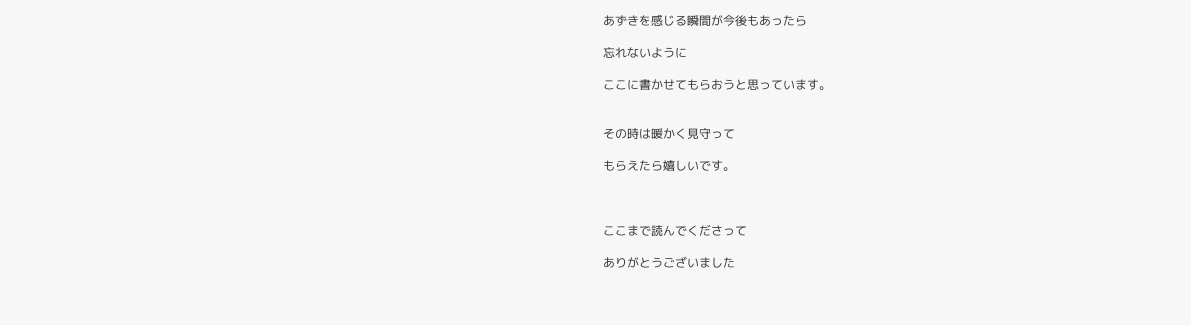あずきを感じる瞬間が今後もあったら

忘れないように

ここに書かせてもらおうと思っています。


その時は暖かく見守って

もらえたら嬉しいです。



ここまで読んでくださって

ありがとうございました